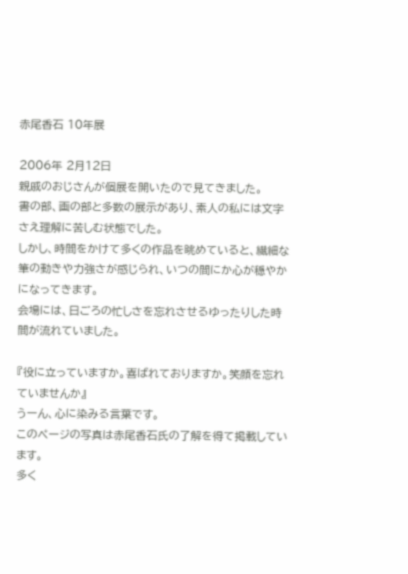赤尾香石 10年展

2006年 2月12日
親戚のおじさんが個展を開いたので見てきました。
書の部、画の部と多数の展示があり、素人の私には文字さえ理解に苦しむ状態でした。
しかし、時間をかけて多くの作品を眺めていると、繊細な筆の動きや力強さが感じられ、いつの間にか心が穏やかになってきます。
会場には、日ごろの忙しさを忘れさせるゆったりした時間が流れていました。

『役に立っていますか。喜ばれておりますか。笑顔を忘れていませんか』
うーん、心に染みる言葉です。
このページの写真は赤尾香石氏の了解を得て掲載しています。
多く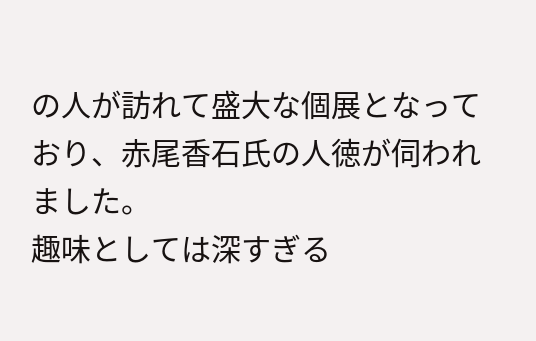の人が訪れて盛大な個展となっており、赤尾香石氏の人徳が伺われました。
趣味としては深すぎる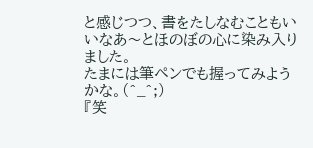と感じつつ、書をたしなむこともいいなあ〜とほのぼの心に染み入りました。
たまには筆ペンでも握ってみようかな。(^_^;)
『笑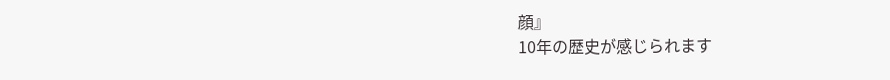顔』
10年の歴史が感じられます